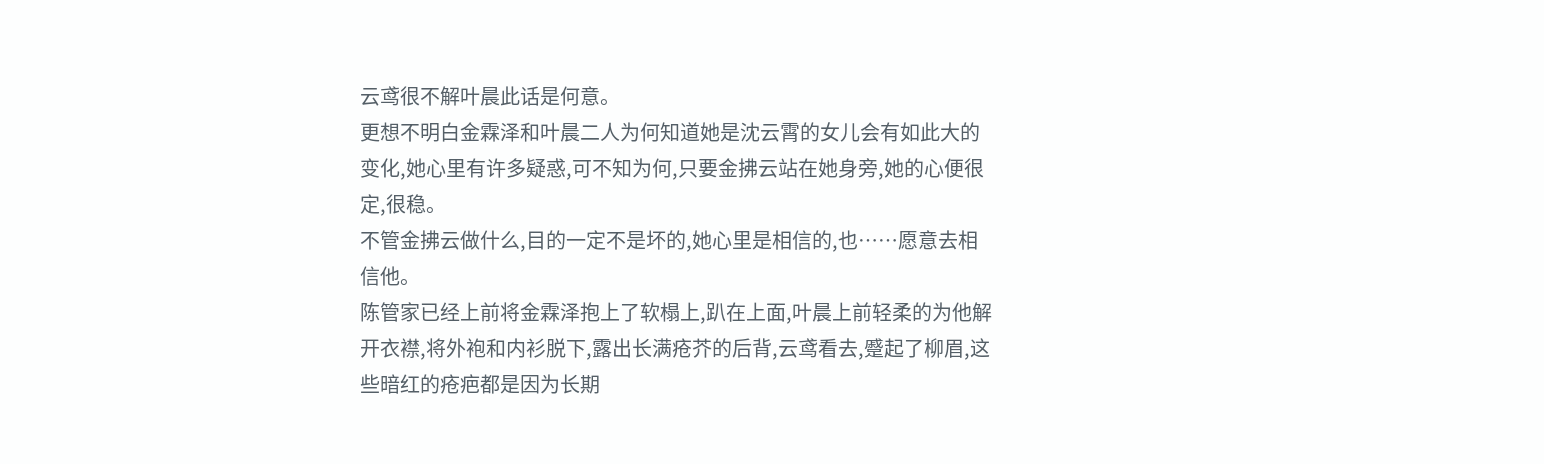云鸢很不解叶晨此话是何意。
更想不明白金霖泽和叶晨二人为何知道她是沈云霄的女儿会有如此大的变化,她心里有许多疑惑,可不知为何,只要金拂云站在她身旁,她的心便很定,很稳。
不管金拂云做什么,目的一定不是坏的,她心里是相信的,也……愿意去相信他。
陈管家已经上前将金霖泽抱上了软榻上,趴在上面,叶晨上前轻柔的为他解开衣襟,将外袍和内衫脱下,露出长满疮芥的后背,云鸢看去,蹙起了柳眉,这些暗红的疮疤都是因为长期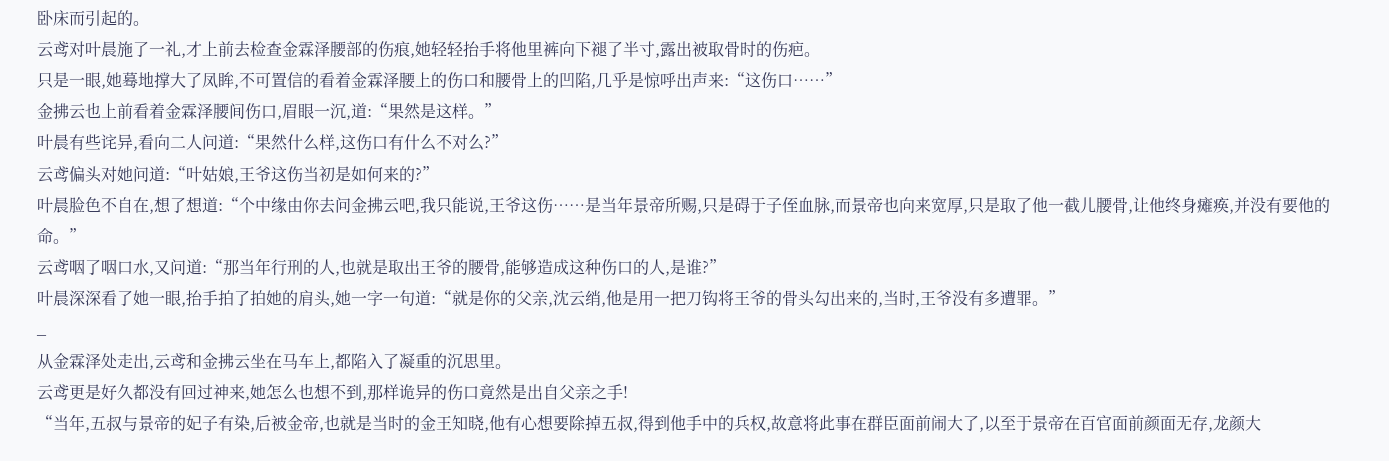卧床而引起的。
云鸢对叶晨施了一礼,才上前去检查金霖泽腰部的伤痕,她轻轻抬手将他里裤向下褪了半寸,露出被取骨时的伤疤。
只是一眼,她蓦地撑大了凤眸,不可置信的看着金霖泽腰上的伤口和腰骨上的凹陷,几乎是惊呼出声来:“这伤口……”
金拂云也上前看着金霖泽腰间伤口,眉眼一沉,道:“果然是这样。”
叶晨有些诧异,看向二人问道:“果然什么样,这伤口有什么不对么?”
云鸢偏头对她问道:“叶姑娘,王爷这伤当初是如何来的?”
叶晨脸色不自在,想了想道:“个中缘由你去问金拂云吧,我只能说,王爷这伤……是当年景帝所赐,只是碍于子侄血脉,而景帝也向来宽厚,只是取了他一截儿腰骨,让他终身瘫痪,并没有要他的命。”
云鸢咽了咽口水,又问道:“那当年行刑的人,也就是取出王爷的腰骨,能够造成这种伤口的人,是谁?”
叶晨深深看了她一眼,抬手拍了拍她的肩头,她一字一句道:“就是你的父亲,沈云绡,他是用一把刀钩将王爷的骨头勾出来的,当时,王爷没有多遭罪。”
_
从金霖泽处走出,云鸢和金拂云坐在马车上,都陷入了凝重的沉思里。
云鸢更是好久都没有回过神来,她怎么也想不到,那样诡异的伤口竟然是出自父亲之手!
“当年,五叔与景帝的妃子有染,后被金帝,也就是当时的金王知晓,他有心想要除掉五叔,得到他手中的兵权,故意将此事在群臣面前闹大了,以至于景帝在百官面前颜面无存,龙颜大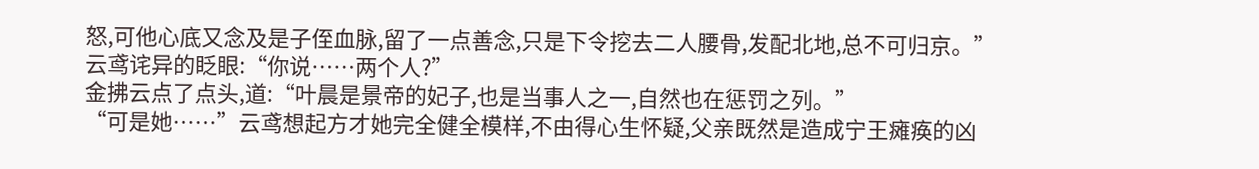怒,可他心底又念及是子侄血脉,留了一点善念,只是下令挖去二人腰骨,发配北地,总不可归京。”
云鸢诧异的眨眼:“你说……两个人?”
金拂云点了点头,道:“叶晨是景帝的妃子,也是当事人之一,自然也在惩罚之列。”
“可是她……”云鸢想起方才她完全健全模样,不由得心生怀疑,父亲既然是造成宁王瘫痪的凶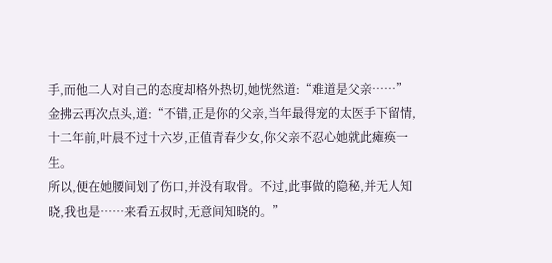手,而他二人对自己的态度却格外热切,她恍然道:“难道是父亲……”
金拂云再次点头,道:“不错,正是你的父亲,当年最得宠的太医手下留情,十二年前,叶晨不过十六岁,正值青春少女,你父亲不忍心她就此瘫痪一生。
所以,便在她腰间划了伤口,并没有取骨。不过,此事做的隐秘,并无人知晓,我也是……来看五叔时,无意间知晓的。”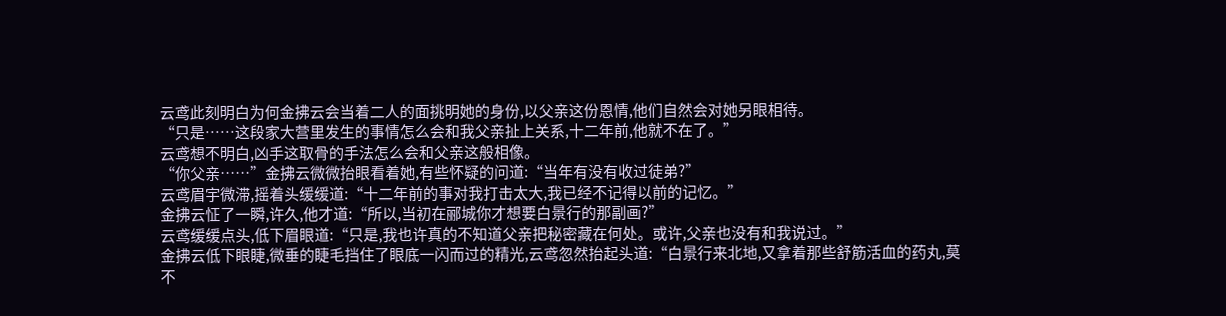云鸢此刻明白为何金拂云会当着二人的面挑明她的身份,以父亲这份恩情,他们自然会对她另眼相待。
“只是……这段家大营里发生的事情怎么会和我父亲扯上关系,十二年前,他就不在了。”
云鸢想不明白,凶手这取骨的手法怎么会和父亲这般相像。
“你父亲……”金拂云微微抬眼看着她,有些怀疑的问道:“当年有没有收过徒弟?”
云鸢眉宇微滞,摇着头缓缓道:“十二年前的事对我打击太大,我已经不记得以前的记忆。”
金拂云怔了一瞬,许久,他才道:“所以,当初在郦城你才想要白景行的那副画?”
云鸢缓缓点头,低下眉眼道:“只是,我也许真的不知道父亲把秘密藏在何处。或许,父亲也没有和我说过。”
金拂云低下眼睫,微垂的睫毛挡住了眼底一闪而过的精光,云鸢忽然抬起头道:“白景行来北地,又拿着那些舒筋活血的药丸,莫不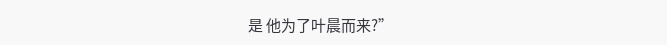是 他为了叶晨而来?”